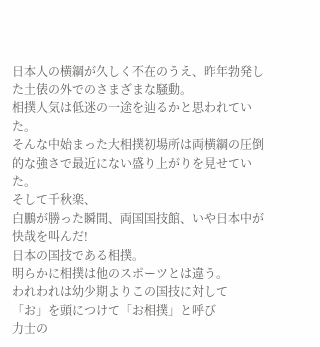日本人の横綱が久しく不在のうえ、昨年勃発した土俵の外でのさまざまな騒動。
相撲人気は低迷の一途を辿るかと思われていた。
そんな中始まった大相撲初場所は両横綱の圧倒的な強さで最近にない盛り上がりを見せていた。
そして千秋楽、
白鵬が勝った瞬間、両国国技館、いや日本中が快哉を叫んだ!
日本の国技である相撲。
明らかに相撲は他のスポーツとは違う。
われわれは幼少期よりこの国技に対して
「お」を頭につけて「お相撲」と呼び
力士の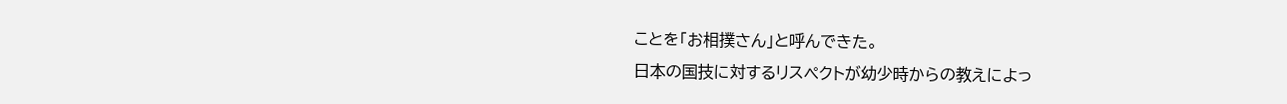ことを「お相撲さん」と呼んできた。
日本の国技に対するリスペクトが幼少時からの教えによっ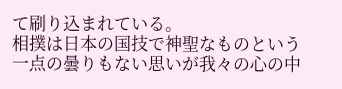て刷り込まれている。
相撲は日本の国技で神聖なものという
一点の曇りもない思いが我々の心の中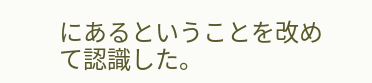にあるということを改めて認識した。